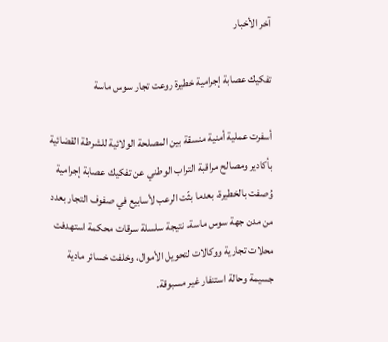آخر الأخبار

تفكيك عصابة إجرامية خطيرة روعت تجار سوس ماسة

أسفرت عملية أمنية منسقة بين المصلحة الولائية للشرطة القضائية بأكادير ومصالح مراقبة التراب الوطني عن تفكيك عصابة إجرامية وُصفت بالخطيرة، بعدما بثّت الرعب لأسابيع في صفوف التجار بعدد من مدن جهة سوس ماسة، نتيجة سلسلة سرقات محكمة استهدفت محلات تجارية ووكالات لتحويل الأموال، وخلفت خسائر مادية جسيمة وحالة استنفار غير مسبوقة.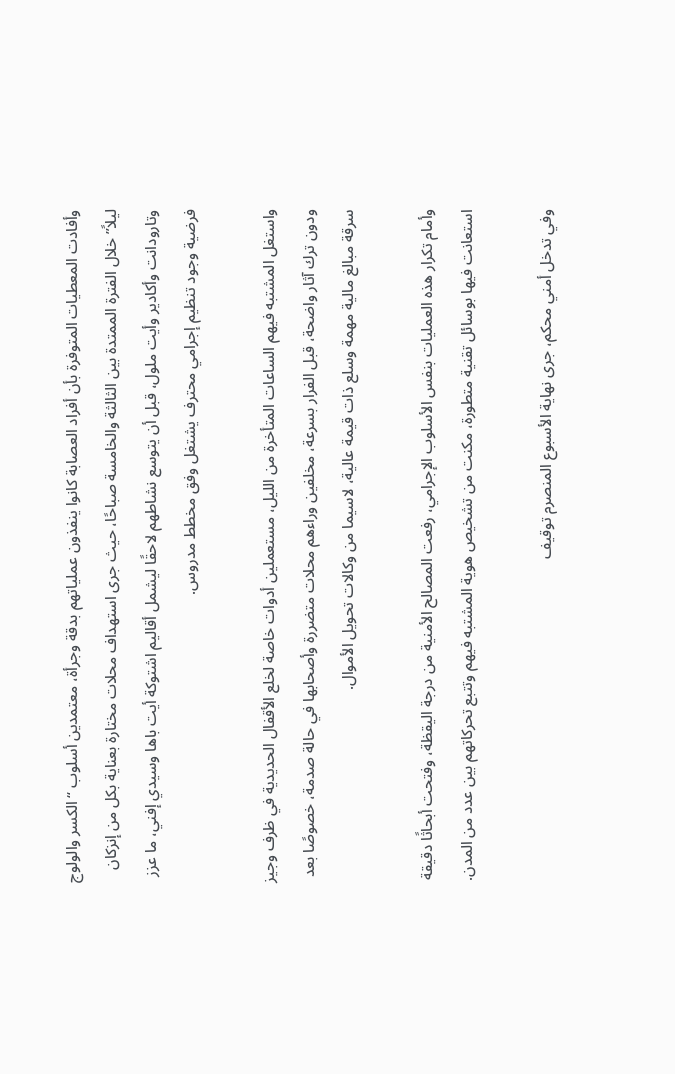وأفادت المعطيات المتوفرة بأن أفراد العصابة كانوا ينفذون عملياتهم بدقة وجرأة، معتمدين أسلوب “الكسر والولوج ليلاً” خلال الفترة الممتدة بين الثالثة والخامسة صباحًا، حيث جرى استهداف محلات مختارة بعناية بكل من إنزكان وتارودانت وأكادير وأيت ملول، قبل أن يتوسع نشاطهم لاحقًا ليشمل أقاليم اشتوكة أيت باها وسيدي إفني، ما عزز فرضية وجود تنظيم إجرامي محترف يشتغل وفق مخطط مدروس.

واستغل المشتبه فيهم الساعات المتأخرة من الليل، مستعملين أدوات خاصة لخلع الأقفال الحديدية في ظرف وجيز ودون ترك آثار واضحة، قبل الفرار بسرعة، مخلفين وراءهم محلات متضررة وأصحابها في حالة صدمة، خصوصًا بعد سرقة مبالغ مالية مهمة وسلع ذات قيمة عالية، لاسيما من وكالات تحويل الأموال.

وأمام تكرار هذه العمليات بنفس الأسلوب الإجرامي، رفعت المصالح الأمنية من درجة اليقظة، وفتحت أبحاثًا دقيقة استعانت فيها بوسائل تقنية متطورة، مكنت من تشخيص هوية المشتبه فيهم وتتبع تحركاتهم بين عدد من المدن.

وفي تدخل أمني محكم، جرى نهاية الأسبوع المنصرم توقيف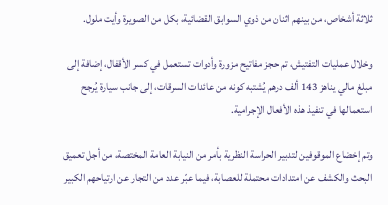ثلاثة أشخاص، من بينهم اثنان من ذوي السوابق القضائية، بكل من الصويرة وأيت ملول.

وخلال عمليات التفتيش، تم حجز مفاتيح مزورة وأدوات تستعمل في كسر الأقفال، إضافة إلى مبلغ مالي يناهز 143 ألف درهم يُشتبه كونه من عائدات السرقات، إلى جانب سيارة يُرجح استعمالها في تنفيذ هذه الأفعال الإجرامية.

وتم إخضاع الموقوفين لتدبير الحراسة النظرية بأمر من النيابة العامة المختصة، من أجل تعميق البحث والكشف عن امتدادات محتملة للعصابة، فيما عبّر عدد من التجار عن ارتياحهم الكبير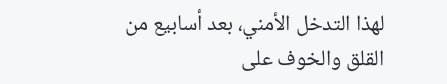لهذا التدخل الأمني، بعد أسابيع من القلق والخوف على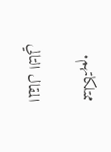ممتلكاتهم.

المقال التالي